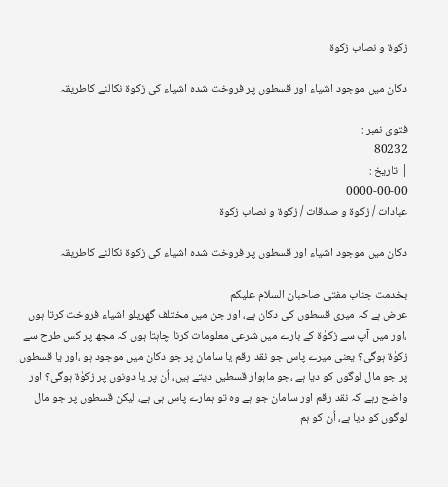زکوۃ و نصاب زکوۃ

دکان میں موجود اشیاء اور قسطوں پر فروخت شدہ اشیاء کی زکوۃ نکالنے کاطریقہ

فتوی نمبر :
80232
| تاریخ :
0000-00-00
عبادات / زکوۃ و صدقات / زکوۃ و نصاب زکوۃ

دکان میں موجود اشیاء اور قسطوں پر فروخت شدہ اشیاء کی زکوۃ نکالنے کاطریقہ

بخدمت جناب مفتی صاحبان السلام علیکم
عرض ہے کہ میری قسطوں کی دکان ہے، اور جن میں مختلف گھریلو اشیاء فروخت کرتا ہوں ،اور میں آپ سے زکوٰۃ کے بارے میں شرعی معلومات کرنا چاہتا ہوں کہ مجھ پر کس طرح سے زکوٰۃ ہوگی؟ یعنی میرے پاس جو نقد رقم یا سامان پر جو دکان میں موجود ہو ،اور یا قسطوں پر جو مال لوگوں کو دیا ہے ،جو ماہوار قسطیں دیتے ہیں، اُن پر یا دونوں پر زکوٰۃ ہوگی؟ اور واضح رہے کہ نقد رقم اور سامان جو ہے وہ تو ہمارے پاس ہی ہے، لیکن قسطوں پر جو مال لوگوں کو دیا ہے، اُن کو ہم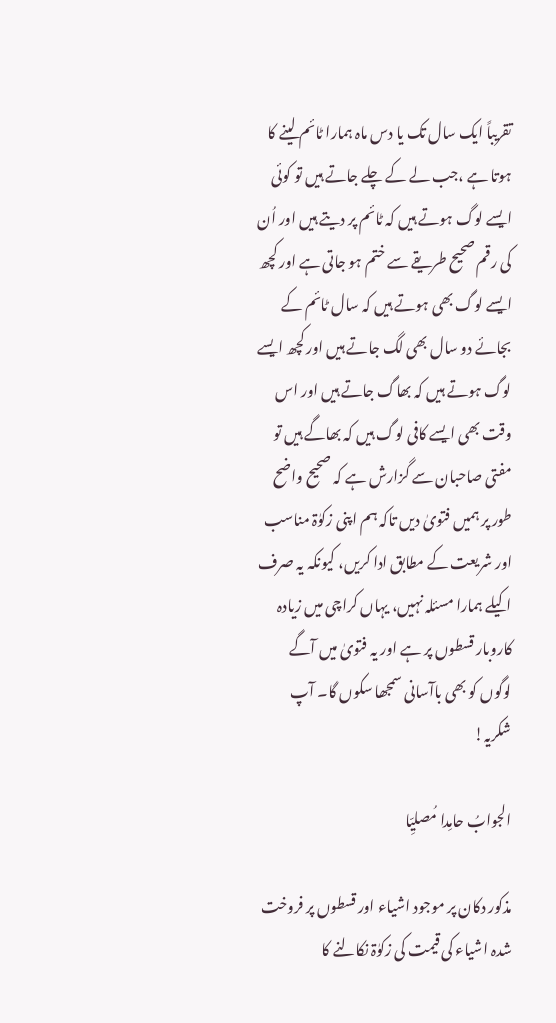تقریباً ایک سال تک یا دس ماہ ہمارا ٹائم لینے کا ہوتا ہے ،جب لے کے چلے جاتے ہیں تو کوئی ایسے لوگ ہوتے ہیں کہ ٹائم پر دیتے ہیں اور اُن کی رقم صحیح طریقے سے ختم ہو جاتی ہے اور کچھ ایسے لوگ بھی ہوتے ہیں کہ سال ٹائم کے بجائے دو سال بھی لگ جاتے ہیں اور کچھ ایسے لوگ ہوتے ہیں کہ بھاگ جاتے ہیں اور اس وقت بھی ایسے کافی لوگ ہیں کہ بھاگے ہیں تو مفتی صاحبان سے گزارش ہے کہ صحیح واضح طور پر ہمیں فتویٰ دیں تاکہ ہم اپنی زکوٰۃ مناسب اور شریعت کے مطابق ادا کریں، کیونکہ یہ صرف اکیلے ہمارا مسئلہ نہیں، یہاں کراچی میں زیادہ کاروبار قسطوں پر ہے اور یہ فتویٰ میں آگے لوگوں کو بھی باآسانی سمجھا سکوں گا۔ آپ شکریہ!

الجوابُ حامِدا مُصلیِّا

مذکور دکان پر موجود اشیاء اور قسطوں پر فروخت شدہ اشیاء کی قیمت کی زکوٰۃ نکالنے کا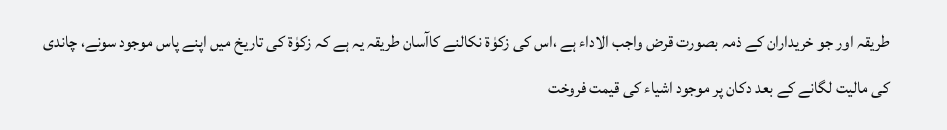طریقہ اور جو خریداران کے ذمہ بصورت قرض واجب الاداء ہے ،اس کی زکوٰۃ نکالنے کاآسان طریقہ یہ ہے کہ زکوٰۃ کی تاریخ میں اپنے پاس موجود سونے، چاندی کی مالیت لگانے کے بعد دکان پر موجود اشیاء کی قیمت فروخت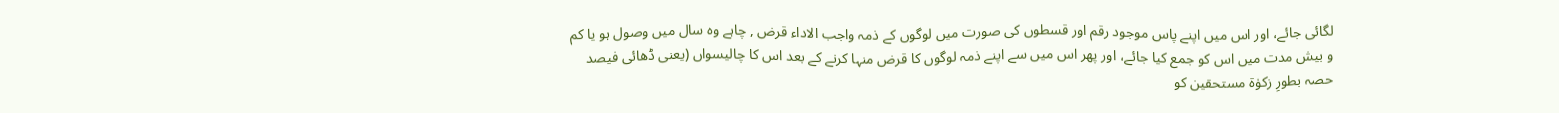لگائی جائے، اور اس میں اپنے پاس موجود رقم اور قسطوں کی صورت میں لوگوں کے ذمہ واجب الاداء قرض , چاہے وہ سال میں وصول ہو یا کم و بیش مدت میں اس کو جمع کیا جائے، اور پھر اس میں سے اپنے ذمہ لوگوں کا قرض منہا کرنے کے بعد اس کا چالیسواں (یعنی ڈھائی فیصد حصہ بطورِ زکوٰة مستحقین کو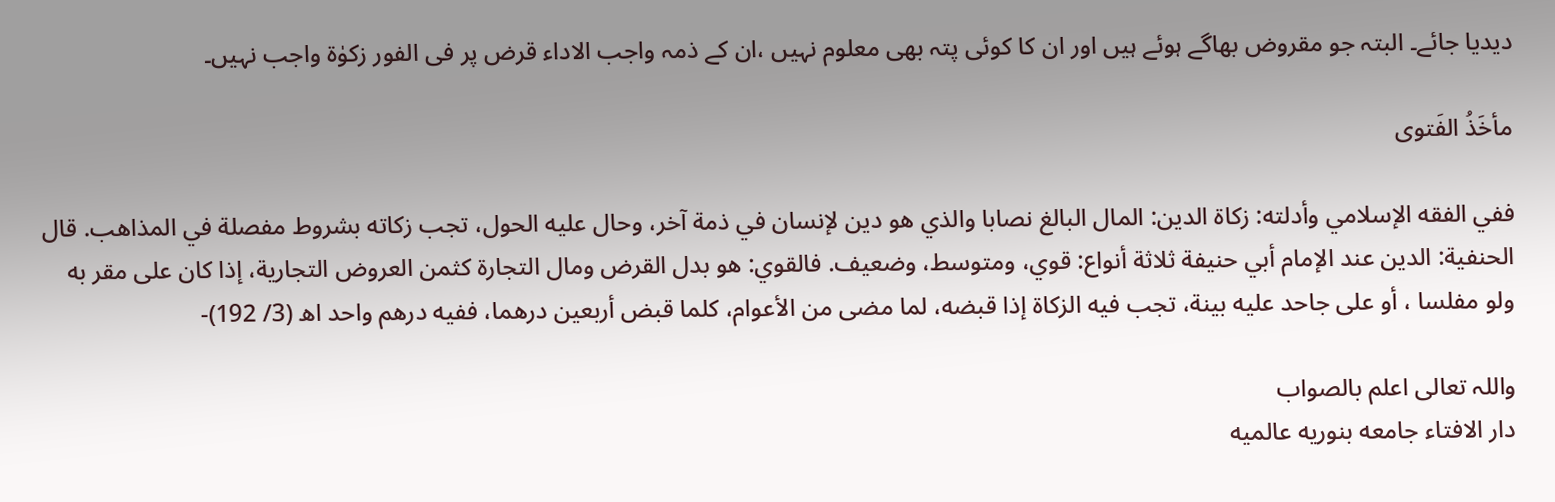دیدیا جائے۔ البتہ جو مقروض بھاگے ہوئے ہیں اور ان کا کوئی پتہ بھی معلوم نہیں ،ان کے ذمہ واجب الاداء قرض پر فی الفور زکوٰۃ واجب نہیں۔

مأخَذُ الفَتوی

ففي الفقه الإسلامي وأدلته: زكاة الدين: المال البالغ نصابا والذي هو دين لإنسان في ذمة آخر، وحال عليه الحول، تجب زكاته بشروط مفصلة في المذاهب. قال الحنفية: الدين عند الإمام أبي حنيفة ثلاثة أنواع: قوي، ومتوسط، وضعيف. فالقوي: هو بدل القرض ومال التجارة كثمن العروض التجارية، إذا كان على مقر به ولو مفلسا ، أو على جاحد عليه بينة، تجب فيه الزكاة إذا قبضه، لما مضى من الأعوام، كلما قبض أربعين درهما، ففيه درهم واحد اھ (3/ 192)-

واللہ تعالی اعلم بالصواب
دار الافتاء جامعه بنوریه عالمیه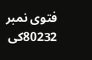فتوی نمبر 80232کی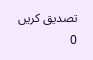تصدیق کریں
0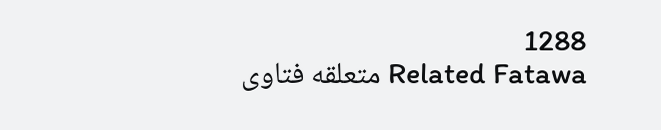1288
Related Fatawa متعلقه فتاوی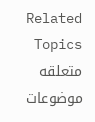Related Topics متعلقه موضوعات